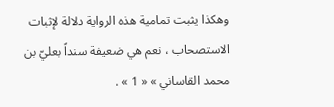وهكذا يثبت تمامية هذه الرواية دلالة لإثبات الاستصحاب ، نعم هي ضعيفة سنداً بعليّ بن محمد القاساني » « 1 » .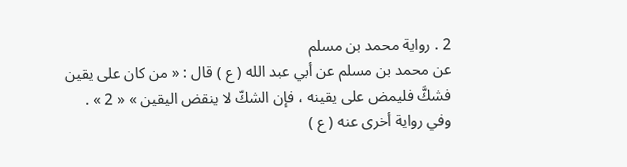2 . رواية محمد بن مسلم
عن محمد بن مسلم عن أبي عبد الله ( ع ) قال : « من كان على يقين فشكَّ فليمض على يقينه ، فإن الشكّ لا ينقض اليقين » « 2 » .
وفي رواية أخرى عنه ( ع )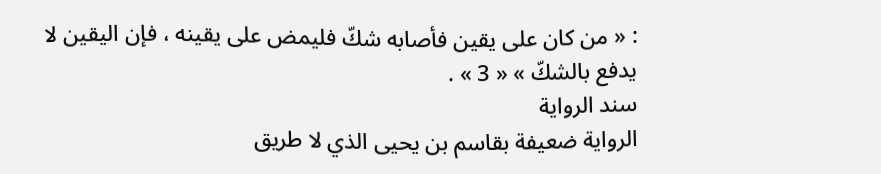: « من كان على يقين فأصابه شكّ فليمض على يقينه ، فإن اليقين لا يدفع بالشكّ » « 3 » .
سند الرواية
الرواية ضعيفة بقاسم بن يحيى الذي لا طريق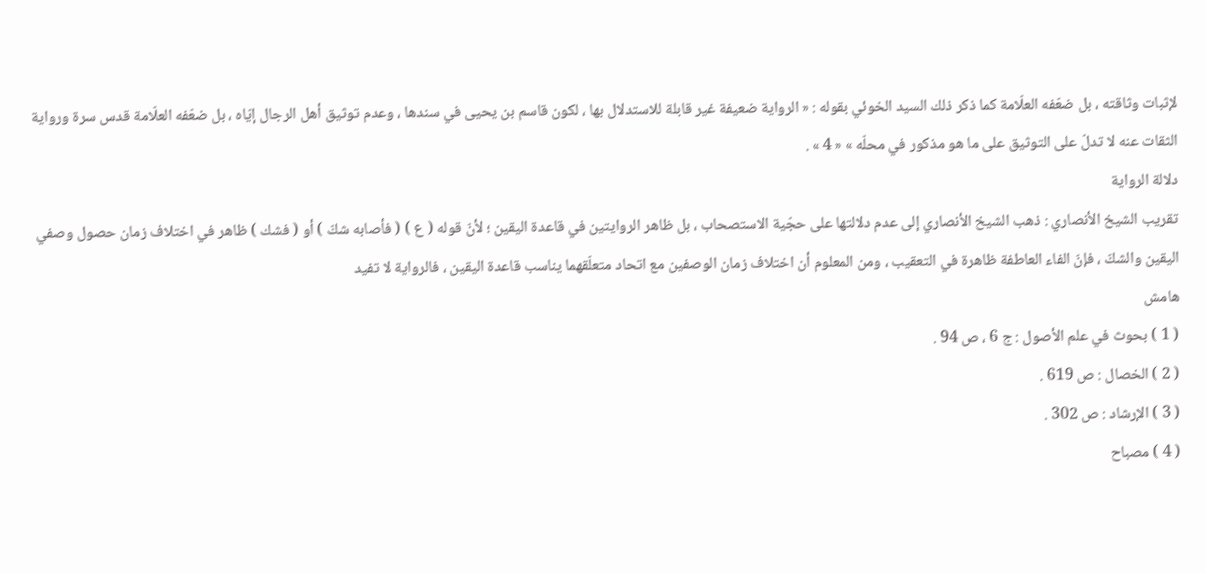لإثبات وثاقته ، بل ضعّفه العلّامة كما ذكر ذلك السيد الخوئي بقوله : « الرواية ضعيفة غير قابلة للاستدلال بها ، لكون قاسم بن يحيى في سندها ، وعدم توثيق أهل الرجال إيّاه ، بل ضعّفه العلّامة قدس سرة ورواية الثقات عنه لا تدلّ على التوثيق على ما هو مذكور في محلّه » « 4 » .
دلالة الرواية
تقريب الشيخ الأنصاري : ذهب الشيخ الأنصاري إلى عدم دلالتها على حجّية الاستصحاب ، بل ظاهر الروايتين في قاعدة اليقين ؛ لأنّ قوله ( ع ) ( فأصابه شكّ ) أو ( فشك ) ظاهر في اختلاف زمان حصول وصفي اليقين والشكّ ، فإنّ الفاء العاطفة ظاهرة في التعقيب ، ومن المعلوم أن اختلاف زمان الوصفين مع اتحاد متعلّقهما يناسب قاعدة اليقين ، فالرواية لا تفيد
هامش
( 1 ) بحوث في علم الأصول : ج 6 ، ص 94 .
( 2 ) الخصال : ص 619 .
( 3 ) الإرشاد : ص 302 .
( 4 ) مصباح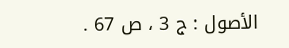الأصول : ج 3 ، ص 67 .